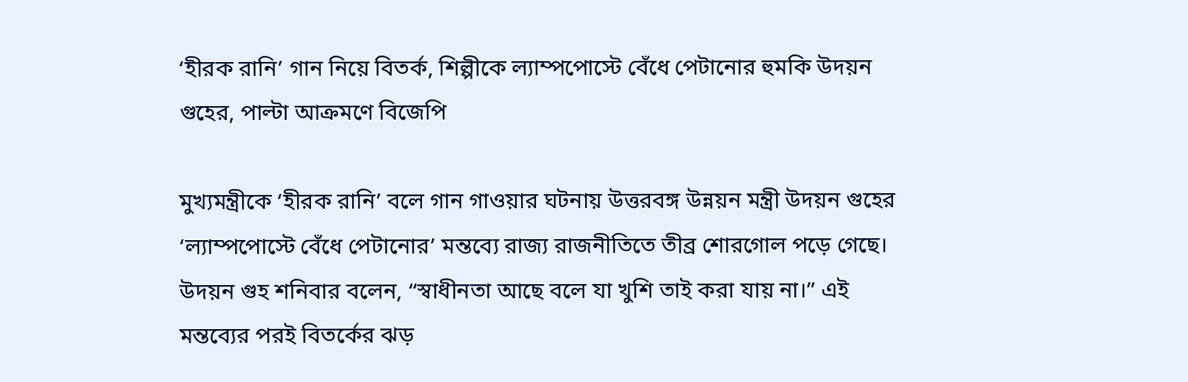‘হীরক রানি’ গান নিয়ে বিতর্ক, শিল্পীকে ল্যাম্পপোস্টে বেঁধে পেটানোর হুমকি উদয়ন গুহের, পাল্টা আক্রমণে বিজেপি

মুখ্যমন্ত্রীকে ‘হীরক রানি’ বলে গান গাওয়ার ঘটনায় উত্তরবঙ্গ উন্নয়ন মন্ত্রী উদয়ন গুহের ‘ল্যাম্পপোস্টে বেঁধে পেটানোর’ মন্তব্যে রাজ্য রাজনীতিতে তীব্র শোরগোল পড়ে গেছে। উদয়ন গুহ শনিবার বলেন, “স্বাধীনতা আছে বলে যা খুশি তাই করা যায় না।” এই মন্তব্যের পরই বিতর্কের ঝড়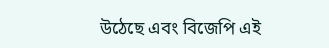উঠেছে এবং বিজেপি এই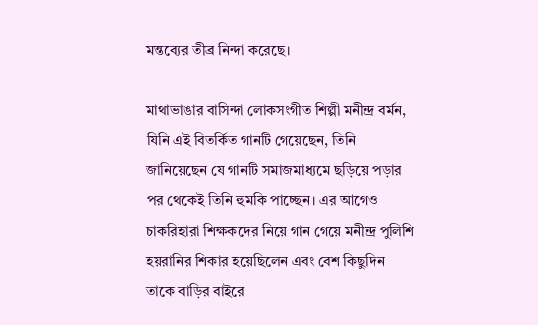মন্তব্যের তীব্র নিন্দা করেছে।

মাথাভাঙার বাসিন্দা লোকসংগীত শিল্পী মনীন্দ্র বর্মন, যিনি এই বিতর্কিত গানটি গেয়েছেন, তিনি জানিয়েছেন যে গানটি সমাজমাধ্যমে ছড়িয়ে পড়ার পর থেকেই তিনি হুমকি পাচ্ছেন। এর আগেও চাকরিহারা শিক্ষকদের নিয়ে গান গেয়ে মনীন্দ্র পুলিশি হয়রানির শিকার হয়েছিলেন এবং বেশ কিছুদিন তাকে বাড়ির বাইরে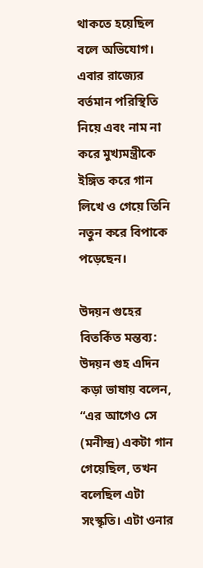থাকতে হয়েছিল বলে অভিযোগ। এবার রাজ্যের বর্তমান পরিস্থিতি নিয়ে এবং নাম না করে মুখ্যমন্ত্রীকে ইঙ্গিত করে গান লিখে ও গেয়ে তিনি নতুন করে বিপাকে পড়েছেন।

উদয়ন গুহের বিতর্কিত মন্তব্য:
উদয়ন গুহ এদিন কড়া ভাষায় বলেন, “এর আগেও সে (মনীন্দ্র) একটা গান গেয়েছিল, তখন বলেছিল এটা সংস্কৃতি। এটা ওনার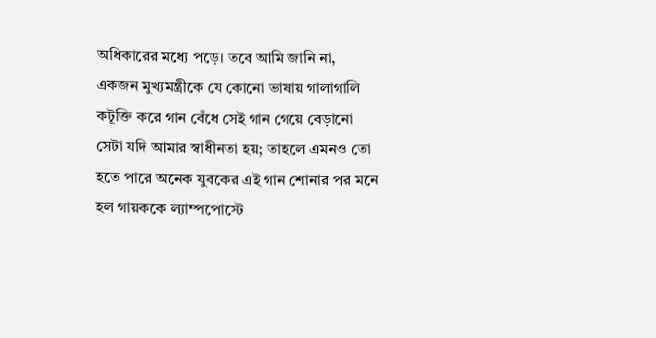অধিকারের মধ্যে পড়ে। তবে আমি জানি না, একজন মুখ্যমন্ত্রীকে যে কোনো ভাষায় গালাগালি কটূক্তি করে গান বেঁধে সেই গান গেয়ে বেড়ানো সেটা যদি আমার স্বাধীনতা হয়; তাহলে এমনও তো হতে পারে অনেক যুবকের এই গান শোনার পর মনে হল গায়ককে ল্যাম্পপোস্টে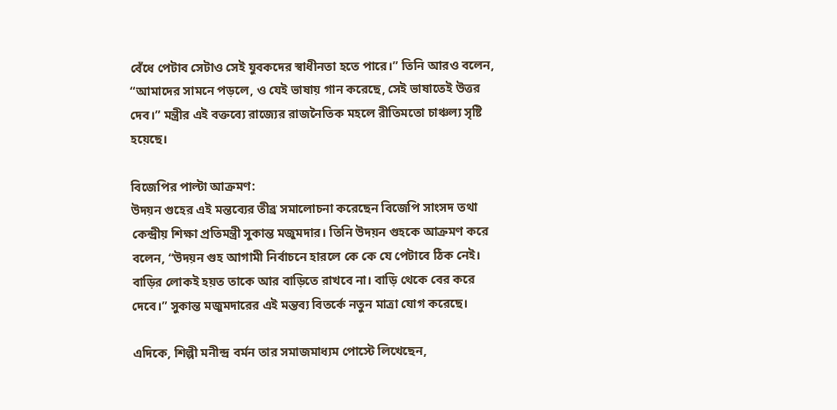বেঁধে পেটাব সেটাও সেই যুবকদের স্বাধীনতা হতে পারে।” তিনি আরও বলেন, “আমাদের সামনে পড়লে, ও যেই ভাষায় গান করেছে, সেই ভাষাতেই উত্তর দেব।” মন্ত্রীর এই বক্তব্যে রাজ্যের রাজনৈতিক মহলে রীতিমতো চাঞ্চল্য সৃষ্টি হয়েছে।

বিজেপির পাল্টা আক্রমণ:
উদয়ন গুহের এই মন্তব্যের তীব্র সমালোচনা করেছেন বিজেপি সাংসদ তথা কেন্দ্রীয় শিক্ষা প্রতিমন্ত্রী সুকান্ত মজুমদার। তিনি উদয়ন গুহকে আক্রমণ করে বলেন, “উদয়ন গুহ আগামী নির্বাচনে হারলে কে কে যে পেটাবে ঠিক নেই। বাড়ির লোকই হয়ত তাকে আর বাড়িতে রাখবে না। বাড়ি থেকে বের করে দেবে।” সুকান্ত মজুমদারের এই মন্তব্য বিতর্কে নতুন মাত্রা যোগ করেছে।

এদিকে, শিল্পী মনীন্দ্র বর্মন তার সমাজমাধ্যম পোস্টে লিখেছেন,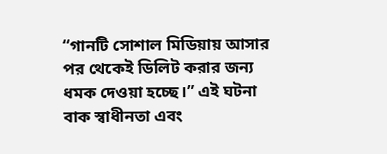“গানটি সোশাল মিডিয়ায় আসার পর থেকেই ডিলিট করার জন্য ধমক দেওয়া হচ্ছে।” এই ঘটনা বাক স্বাধীনতা এবং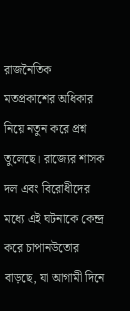রাজনৈতিক মতপ্রকাশের অধিকার নিয়ে নতুন করে প্রশ্ন তুলেছে। রাজ্যের শাসক দল এবং বিরোধীদের মধ্যে এই ঘটনাকে কেন্দ্র করে চাপানউতোর বাড়ছে, যা আগামী দিনে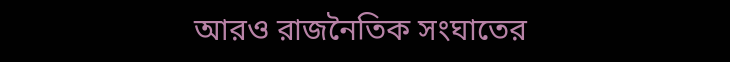আরও রাজনৈতিক সংঘাতের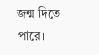জন্ম দিতে পারে।